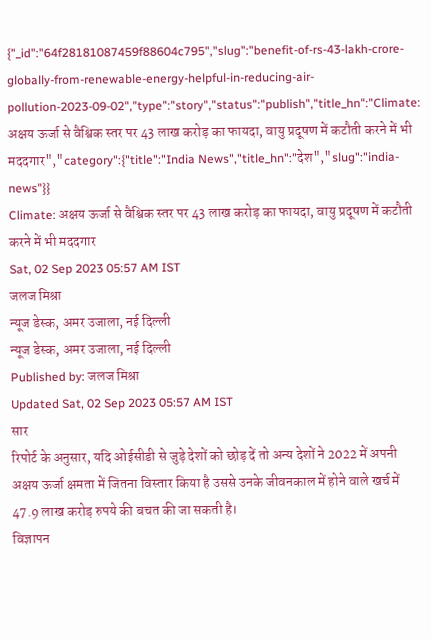{"_id":"64f28181087459f88604c795","slug":"benefit-of-rs-43-lakh-crore-globally-from-renewable-energy-helpful-in-reducing-air-pollution-2023-09-02","type":"story","status":"publish","title_hn":"Climate: अक्षय ऊर्जा से वैश्विक स्तर पर 43 लाख करोड़ का फायदा, वायु प्रदूषण में कटौती करने में भी मददगार","category":{"title":"India News","title_hn":"देश","slug":"india-news"}}
Climate: अक्षय ऊर्जा से वैश्विक स्तर पर 43 लाख करोड़ का फायदा, वायु प्रदूषण में कटौती करने में भी मददगार
Sat, 02 Sep 2023 05:57 AM IST
जलज मिश्रा
न्यूज डेस्क, अमर उजाला, नई दिल्ली
न्यूज डेस्क, अमर उजाला, नई दिल्ली
Published by: जलज मिश्रा
Updated Sat, 02 Sep 2023 05:57 AM IST
सार
रिपोर्ट के अनुसार, यदि ओईसीडी से जुड़े देशों को छोड़ दें तो अन्य देशों ने 2022 में अपनी अक्षय ऊर्जा क्षमता में जितना विस्तार किया है उससे उनके जीवनकाल में होने वाले खर्च में 47.9 लाख करोड़ रुपये की बचत की जा सकती है।
विज्ञापन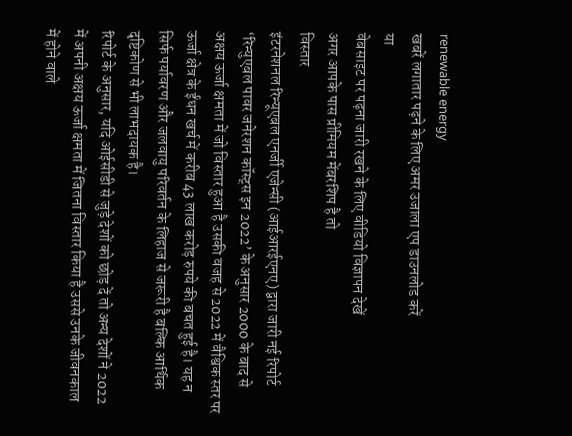renewable energy
खबरें लगातार पढ़ने के लिए अमर उजाला एप डाउनलोड करें
या
वेबसाइट पर पढ़ना जारी रखने के लिए वीडियो विज्ञापन देखें
अगर आपके पास प्रीमियम मेंबरशिप है तो
विस्तार
इंटरनेशनल रिन्यूएबल एनर्जी एजेन्सी (आईआरईएनए) द्वारा जारी नई रिपोर्ट ‘रिन्युएबल पावर जनेरशन कॉस्ट्स इन 2022’ के अनुसार 2000 के बाद से अक्षय ऊर्जा क्षमता में जो विस्तार हुआ है उसकी वजह से 2022 में वैश्विक स्तर पर ऊर्जा क्षेत्र के ईंधन खर्च में करीब 43 लाख करोड़ रुपये की बचत हुई है। यह न सिर्फ पर्यावरण और जलवायु परिवर्तन के लिहाज से जरूरी है बल्कि आर्थिक दृष्टिकोण से भी लाभदायक है।
रिपोर्ट के अनुसार, यदि ओईसीडी से जुड़े देशों को छोड़ दें तो अन्य देशों ने 2022 में अपनी अक्षय ऊर्जा क्षमता में जितना विस्तार किया है उससे उनके जीवनकाल में होने वाले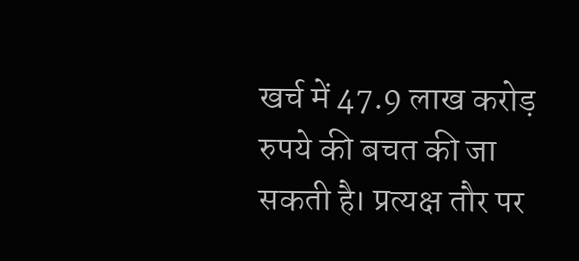खर्च में 47.9 लाख करोड़ रुपये की बचत की जा सकती है। प्रत्यक्ष तौर पर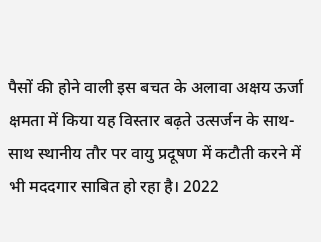पैसों की होने वाली इस बचत के अलावा अक्षय ऊर्जा क्षमता में किया यह विस्तार बढ़ते उत्सर्जन के साथ-साथ स्थानीय तौर पर वायु प्रदूषण में कटौती करने में भी मददगार साबित हो रहा है। 2022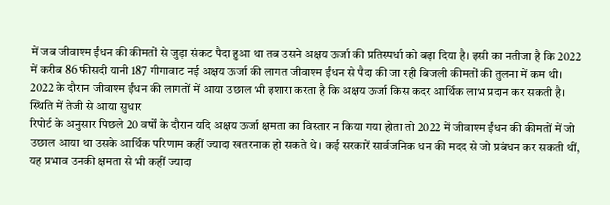में जब जीवाश्म ईंधन की कीमतों से जुड़ा संकट पैदा हुआ था तब उसने अक्षय ऊर्जा की प्रतिस्पर्धा को बढ़ा दिया है। इसी का नतीजा है कि 2022 में करीब 86 फीसदी यानी 187 गीगावाट नई अक्षय ऊर्जा की लागत जीवाश्म ईंधन से पैदा की जा रही बिजली कीमतों की तुलना में कम थी। 2022 के दौरान जीवाश्म ईंधन की लागतों में आया उछाल भी इशारा करता है कि अक्षय ऊर्जा किस कदर आर्थिक लाभ प्रदान कर सकती है।
स्थिति में तेजी से आया सुधार
रिपोर्ट के अनुसार पिछले 20 वर्षों के दौरान यदि अक्षय ऊर्जा क्षमता का विस्तार न किया गया होता तो 2022 में जीवाश्म ईंधन की कीमतों में जो उछाल आया था उसके आर्थिक परिणाम कहीं ज्यादा खतरनाक हो सकते थे। कई सरकारें सार्वजनिक धन की मदद से जो प्रबंधन कर सकती थीं, यह प्रभाव उनकी क्षमता से भी कहीं ज्यादा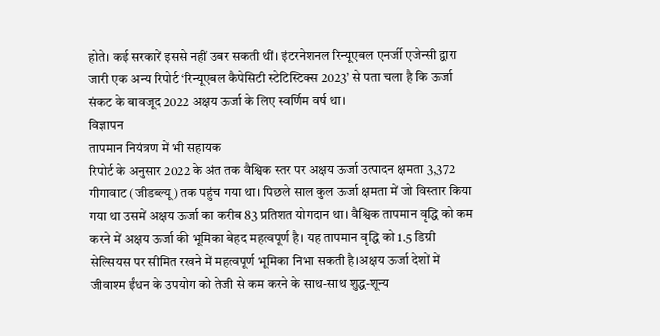होते। कई सरकारें इससे नहीं उबर सकती थीं। इंटरनेशनल रिन्यूएबल एनर्जी एजेन्सी द्वारा जारी एक अन्य रिपोर्ट ‘रिन्यूएबल कैपेसिटी स्टेटिस्टिक्स 2023’ से पता चला है कि ऊर्जा संकट के बावजूद 2022 अक्षय ऊर्जा के लिए स्वर्णिम वर्ष था।
विज्ञापन
तापमान नियंत्रण में भी सहायक
रिपोर्ट के अनुसार 2022 के अंत तक वैश्विक स्तर पर अक्षय ऊर्जा उत्पादन क्षमता 3,372 गीगावाट (जीडब्ल्यू) तक पहुंच गया था। पिछले साल कुल ऊर्जा क्षमता में जो विस्तार किया गया था उसमें अक्षय ऊर्जा का करीब 83 प्रतिशत योगदान था। वैश्विक तापमान वृद्धि को कम करने में अक्षय ऊर्जा की भूमिका बेहद महत्वपूर्ण है। यह तापमान वृद्धि को 1.5 डिग्री सेल्सियस पर सीमित रखने में महत्वपूर्ण भूमिका निभा सकती है।अक्षय ऊर्जा देशों में जीवाश्म ईंधन के उपयोग को तेजी से कम करने के साथ-साथ शुद्ध-शून्य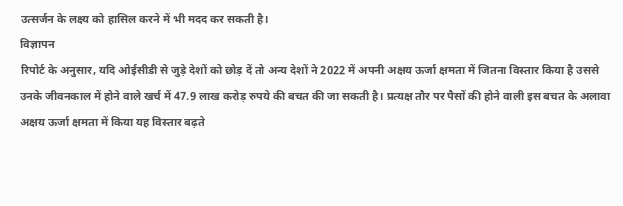उत्सर्जन के लक्ष्य को हासिल करने में भी मदद कर सकती है।
विज्ञापन
रिपोर्ट के अनुसार, यदि ओईसीडी से जुड़े देशों को छोड़ दें तो अन्य देशों ने 2022 में अपनी अक्षय ऊर्जा क्षमता में जितना विस्तार किया है उससे उनके जीवनकाल में होने वाले खर्च में 47.9 लाख करोड़ रुपये की बचत की जा सकती है। प्रत्यक्ष तौर पर पैसों की होने वाली इस बचत के अलावा अक्षय ऊर्जा क्षमता में किया यह विस्तार बढ़ते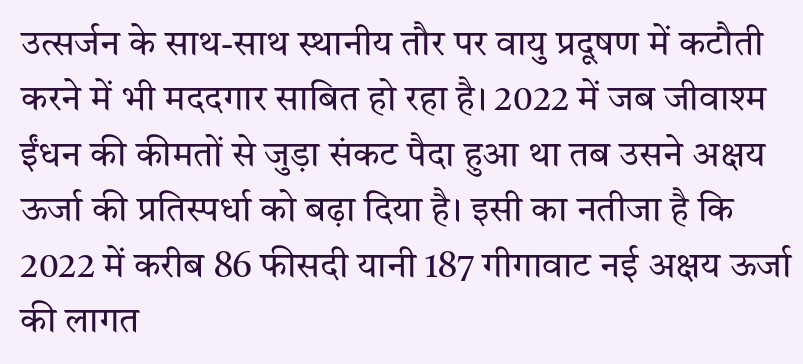उत्सर्जन के साथ-साथ स्थानीय तौर पर वायु प्रदूषण में कटौती करने में भी मददगार साबित हो रहा है। 2022 में जब जीवाश्म ईंधन की कीमतों से जुड़ा संकट पैदा हुआ था तब उसने अक्षय ऊर्जा की प्रतिस्पर्धा को बढ़ा दिया है। इसी का नतीजा है कि 2022 में करीब 86 फीसदी यानी 187 गीगावाट नई अक्षय ऊर्जा की लागत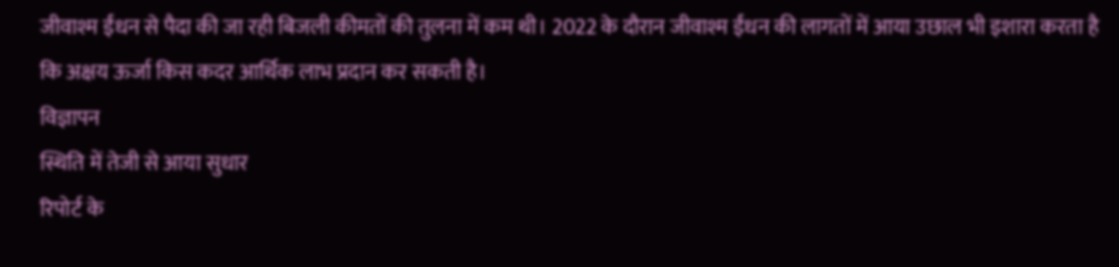जीवाश्म ईंधन से पैदा की जा रही बिजली कीमतों की तुलना में कम थी। 2022 के दौरान जीवाश्म ईंधन की लागतों में आया उछाल भी इशारा करता है कि अक्षय ऊर्जा किस कदर आर्थिक लाभ प्रदान कर सकती है।
विज्ञापन
स्थिति में तेजी से आया सुधार
रिपोर्ट के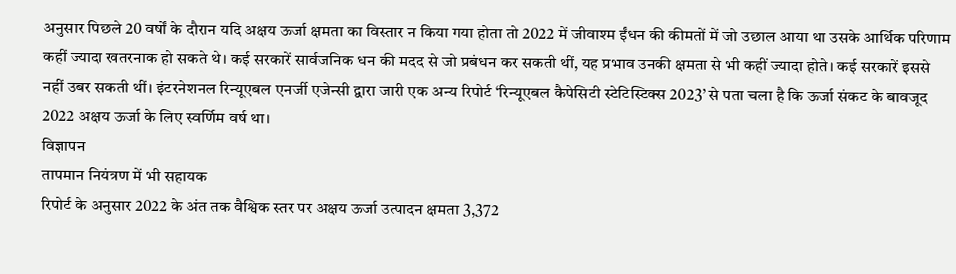अनुसार पिछले 20 वर्षों के दौरान यदि अक्षय ऊर्जा क्षमता का विस्तार न किया गया होता तो 2022 में जीवाश्म ईंधन की कीमतों में जो उछाल आया था उसके आर्थिक परिणाम कहीं ज्यादा खतरनाक हो सकते थे। कई सरकारें सार्वजनिक धन की मदद से जो प्रबंधन कर सकती थीं, यह प्रभाव उनकी क्षमता से भी कहीं ज्यादा होते। कई सरकारें इससे नहीं उबर सकती थीं। इंटरनेशनल रिन्यूएबल एनर्जी एजेन्सी द्वारा जारी एक अन्य रिपोर्ट ‘रिन्यूएबल कैपेसिटी स्टेटिस्टिक्स 2023’ से पता चला है कि ऊर्जा संकट के बावजूद 2022 अक्षय ऊर्जा के लिए स्वर्णिम वर्ष था।
विज्ञापन
तापमान नियंत्रण में भी सहायक
रिपोर्ट के अनुसार 2022 के अंत तक वैश्विक स्तर पर अक्षय ऊर्जा उत्पादन क्षमता 3,372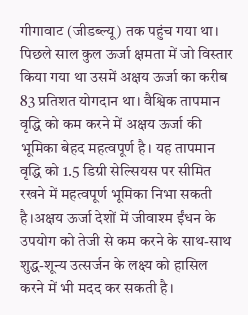गीगावाट (जीडब्ल्यू) तक पहुंच गया था। पिछले साल कुल ऊर्जा क्षमता में जो विस्तार किया गया था उसमें अक्षय ऊर्जा का करीब 83 प्रतिशत योगदान था। वैश्विक तापमान वृद्धि को कम करने में अक्षय ऊर्जा की भूमिका बेहद महत्वपूर्ण है। यह तापमान वृद्धि को 1.5 डिग्री सेल्सियस पर सीमित रखने में महत्वपूर्ण भूमिका निभा सकती है।अक्षय ऊर्जा देशों में जीवाश्म ईंधन के उपयोग को तेजी से कम करने के साथ-साथ शुद्ध-शून्य उत्सर्जन के लक्ष्य को हासिल करने में भी मदद कर सकती है।